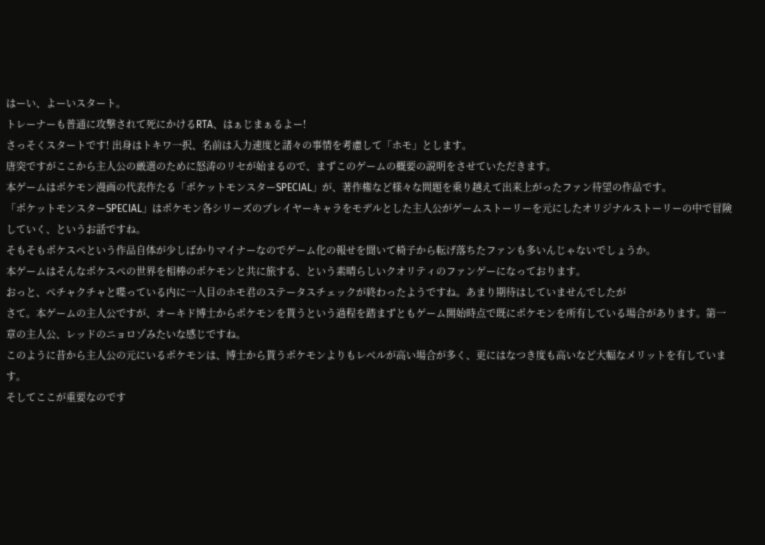はーい、よーいスタート。
トレーナーも普通に攻撃されて死にかけるRTA、はぁじまぁるよー!
さっそくスタートです! 出身はトキワ一択、名前は入力速度と諸々の事情を考慮して「ホモ」とします。
唐突ですがここから主人公の厳選のために怒涛のリセが始まるので、まずこのゲームの概要の説明をさせていただきます。
本ゲームはポケモン漫画の代表作たる「ポケットモンスターSPECIAL」が、著作権など様々な問題を乗り越えて出来上がったファン待望の作品です。
「ポケットモンスターSPECIAL」はポケモン各シリーズのプレイヤーキャラをモデルとした主人公がゲームストーリーを元にしたオリジナルストーリーの中で冒険していく、というお話ですね。
そもそもポケスペという作品自体が少しばかりマイナーなのでゲーム化の報せを聞いて椅子から転げ落ちたファンも多いんじゃないでしょうか。
本ゲームはそんなポケスペの世界を相棒のポケモンと共に旅する、という素晴らしいクオリティのファンゲーになっております。
おっと、ペチャクチャと喋っている内に一人目のホモ君のステータスチェックが終わったようですね。あまり期待はしていませんでしたが
さて。本ゲームの主人公ですが、オーキド博士からポケモンを貰うという過程を踏まずともゲーム開始時点で既にポケモンを所有している場合があります。第一章の主人公、レッドのニョロゾみたいな感じですね。
このように昔から主人公の元にいるポケモンは、博士から貰うポケモンよりもレベルが高い場合が多く、更にはなつき度も高いなど大幅なメリットを有しています。
そしてここが重要なのです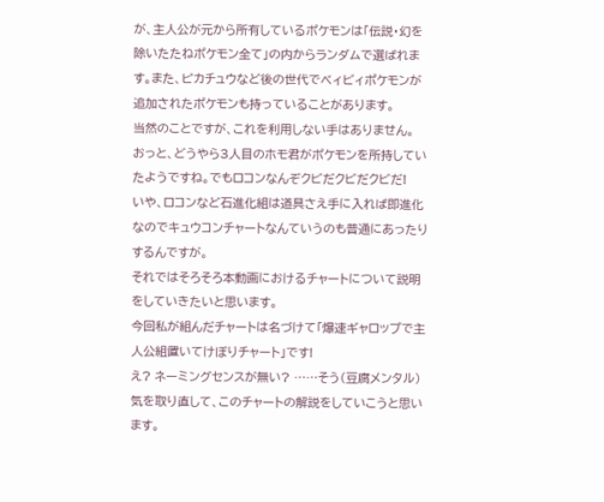が、主人公が元から所有しているポケモンは「伝説・幻を除いたたねポケモン全て」の内からランダムで選ばれます。また、ピカチュウなど後の世代でベィビィポケモンが追加されたポケモンも持っていることがあります。
当然のことですが、これを利用しない手はありません。
おっと、どうやら3人目のホモ君がポケモンを所持していたようですね。でもロコンなんぞクビだクビだクビだ!
いや、ロコンなど石進化組は道具さえ手に入れば即進化なのでキュウコンチャートなんていうのも普通にあったりするんですが。
それではそろそろ本動画におけるチャートについて説明をしていきたいと思います。
今回私が組んだチャートは名づけて「爆速ギャロップで主人公組置いてけぼりチャート」です!
え? ネーミングセンスが無い? ……そう(豆腐メンタル)
気を取り直して、このチャートの解説をしていこうと思います。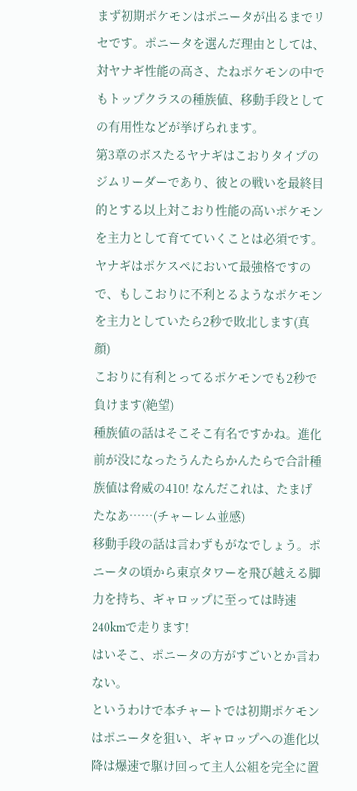まず初期ポケモンはポニータが出るまでリセです。ポニータを選んだ理由としては、対ヤナギ性能の高さ、たねポケモンの中でもトップクラスの種族値、移動手段としての有用性などが挙げられます。
第3章のボスたるヤナギはこおりタイプのジムリーダーであり、彼との戦いを最終目的とする以上対こおり性能の高いポケモンを主力として育てていくことは必須です。
ヤナギはポケスペにおいて最強格ですので、もしこおりに不利とるようなポケモンを主力としていたら2秒で敗北します(真顔)
こおりに有利とってるポケモンでも2秒で負けます(絶望)
種族値の話はそこそこ有名ですかね。進化前が没になったうんたらかんたらで合計種族値は脅威の410! なんだこれは、たまげたなあ……(チャーレム並感)
移動手段の話は言わずもがなでしょう。ポニータの頃から東京タワーを飛び越える脚力を持ち、ギャロップに至っては時速240kmで走ります!
はいそこ、ポニータの方がすごいとか言わない。
というわけで本チャートでは初期ポケモンはポニータを狙い、ギャロップへの進化以降は爆速で駆け回って主人公組を完全に置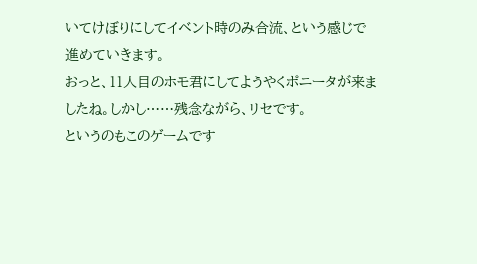いてけぼりにしてイベント時のみ合流、という感じで進めていきます。
おっと、11人目のホモ君にしてようやくポニータが来ましたね。しかし……残念ながら、リセです。
というのもこのゲームです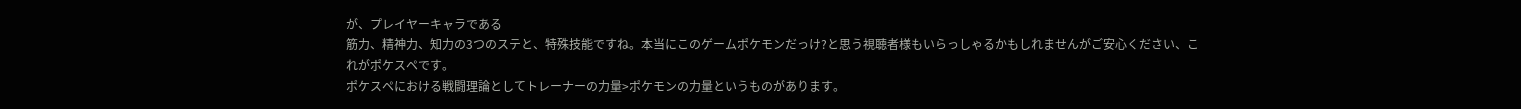が、プレイヤーキャラである
筋力、精神力、知力の3つのステと、特殊技能ですね。本当にこのゲームポケモンだっけ?と思う視聴者様もいらっしゃるかもしれませんがご安心ください、これがポケスペです。
ポケスペにおける戦闘理論としてトレーナーの力量>ポケモンの力量というものがあります。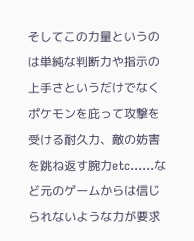そしてこの力量というのは単純な判断力や指示の上手さというだけでなくポケモンを庇って攻撃を受ける耐久力、敵の妨害を跳ね返す腕力etc……など元のゲームからは信じられないような力が要求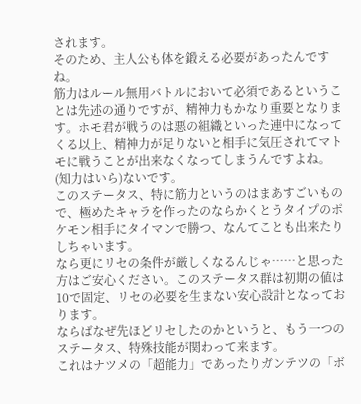されます。
そのため、主人公も体を鍛える必要があったんですね。
筋力はルール無用バトルにおいて必須であるということは先述の通りですが、精神力もかなり重要となります。ホモ君が戦うのは悪の組織といった連中になってくる以上、精神力が足りないと相手に気圧されてマトモに戦うことが出来なくなってしまうんですよね。
(知力はいら)ないです。
このステータス、特に筋力というのはまあすごいもので、極めたキャラを作ったのならかくとうタイプのポケモン相手にタイマンで勝つ、なんてことも出来たりしちゃいます。
なら更にリセの条件が厳しくなるんじゃ……と思った方はご安心ください。このステータス群は初期の値は10で固定、リセの必要を生まない安心設計となっております。
ならばなぜ先ほどリセしたのかというと、もう一つのステータス、特殊技能が関わって来ます。
これはナツメの「超能力」であったりガンテツの「ボ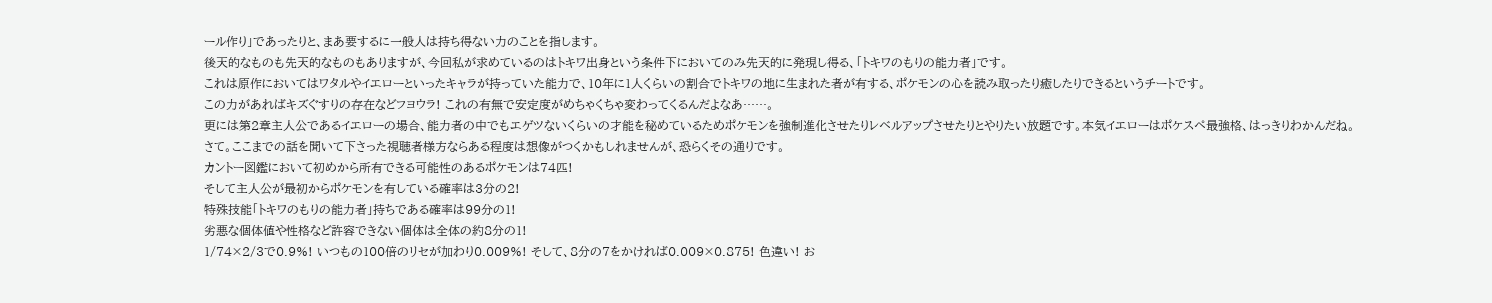ール作り」であったりと、まあ要するに一般人は持ち得ない力のことを指します。
後天的なものも先天的なものもありますが、今回私が求めているのはトキワ出身という条件下においてのみ先天的に発現し得る、「トキワのもりの能力者」です。
これは原作においてはワタルやイエローといったキャラが持っていた能力で、10年に1人くらいの割合でトキワの地に生まれた者が有する、ポケモンの心を読み取ったり癒したりできるというチートです。
この力があればキズぐすりの存在などフヨウラ! これの有無で安定度がめちゃくちゃ変わってくるんだよなあ……。
更には第2章主人公であるイエローの場合、能力者の中でもエゲツないくらいの才能を秘めているためポケモンを強制進化させたりレベルアップさせたりとやりたい放題です。本気イエローはポケスペ最強格、はっきりわかんだね。
さて。ここまでの話を聞いて下さった視聴者様方ならある程度は想像がつくかもしれませんが、恐らくその通りです。
カントー図鑑において初めから所有できる可能性のあるポケモンは74匹!
そして主人公が最初からポケモンを有している確率は3分の2!
特殊技能「トキワのもりの能力者」持ちである確率は99分の1!
劣悪な個体値や性格など許容できない個体は全体の約8分の1!
1/74×2/3で0.9%! いつもの100倍のリセが加わり0.009%! そして、8分の7をかければ0.009×0.875! 色違い! お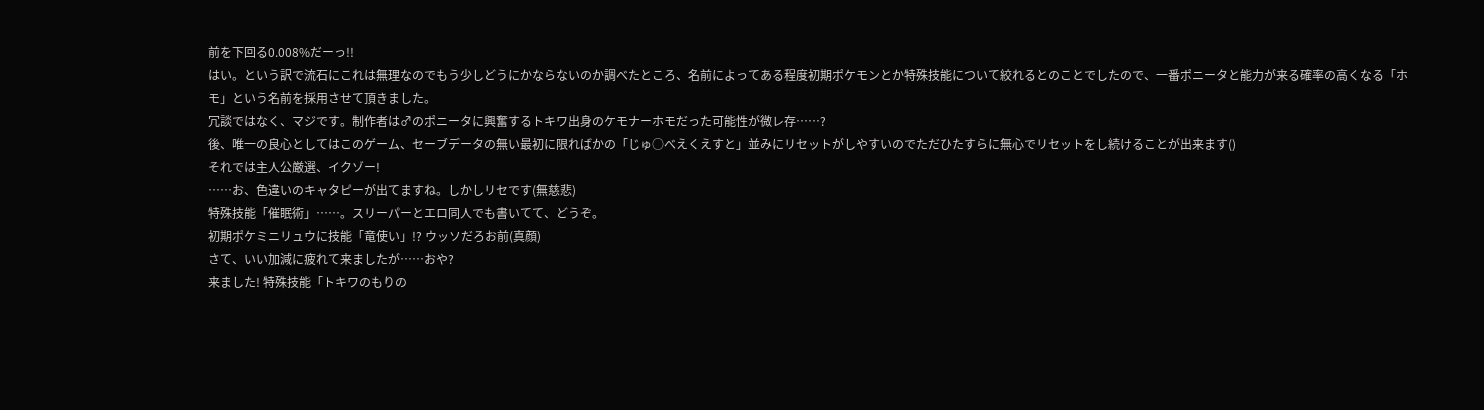前を下回る0.008%だーっ!!
はい。という訳で流石にこれは無理なのでもう少しどうにかならないのか調べたところ、名前によってある程度初期ポケモンとか特殊技能について絞れるとのことでしたので、一番ポニータと能力が来る確率の高くなる「ホモ」という名前を採用させて頂きました。
冗談ではなく、マジです。制作者は♂のポニータに興奮するトキワ出身のケモナーホモだった可能性が微レ存……?
後、唯一の良心としてはこのゲーム、セーブデータの無い最初に限ればかの「じゅ○べえくえすと」並みにリセットがしやすいのでただひたすらに無心でリセットをし続けることが出来ます()
それでは主人公厳選、イクゾー!
……お、色違いのキャタピーが出てますね。しかしリセです(無慈悲)
特殊技能「催眠術」……。スリーパーとエロ同人でも書いてて、どうぞ。
初期ポケミニリュウに技能「竜使い」!? ウッソだろお前(真顔)
さて、いい加減に疲れて来ましたが……おや?
来ました! 特殊技能「トキワのもりの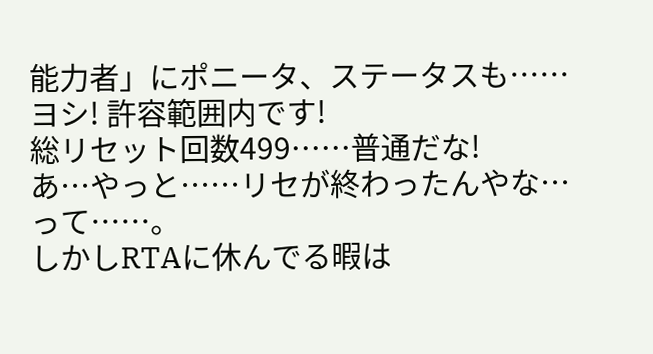能力者」にポニータ、ステータスも……ヨシ! 許容範囲内です!
総リセット回数499……普通だな!
あ…やっと……リセが終わったんやな…って……。
しかしRTAに休んでる暇は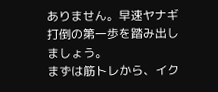ありません。早速ヤナギ打倒の第一歩を踏み出しましょう。
まずは筋トレから、イク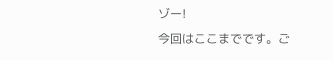ゾー!
今回はここまでです。ご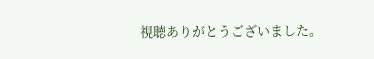視聴ありがとうございました。